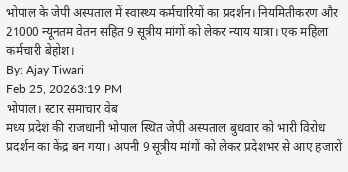भोपाल के जेपी अस्पताल में स्वास्थ्य कर्मचारियों का प्रदर्शन। नियमितीकरण और 21000 न्यूनतम वेतन सहित 9 सूत्रीय मांगों को लेकर न्याय यात्रा। एक महिला कर्मचारी बेहोश।
By: Ajay Tiwari
Feb 25, 20263:19 PM
भोपाल। स्टार समाचार वेब
मध्य प्रदेश की राजधानी भोपाल स्थित जेपी अस्पताल बुधवार को भारी विरोध प्रदर्शन का केंद्र बन गया। अपनी 9 सूत्रीय मांगों को लेकर प्रदेशभर से आए हजारों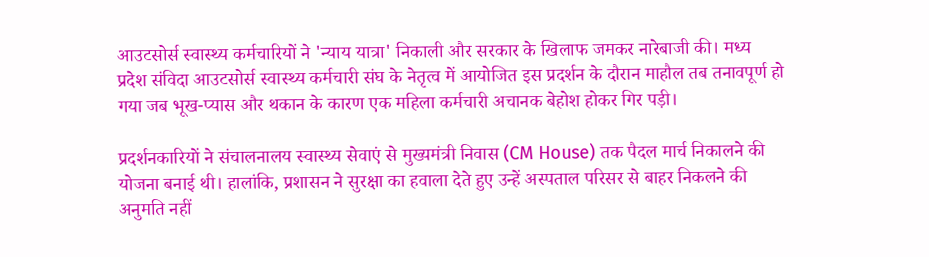आउटसोर्स स्वास्थ्य कर्मचारियों ने 'न्याय यात्रा' निकाली और सरकार के खिलाफ जमकर नारेबाजी की। मध्य प्रदेश संविदा आउटसोर्स स्वास्थ्य कर्मचारी संघ के नेतृत्व में आयोजित इस प्रदर्शन के दौरान माहौल तब तनावपूर्ण हो गया जब भूख-प्यास और थकान के कारण एक महिला कर्मचारी अचानक बेहोश होकर गिर पड़ी।

प्रदर्शनकारियों ने संचालनालय स्वास्थ्य सेवाएं से मुख्यमंत्री निवास (CM House) तक पैदल मार्च निकालने की योजना बनाई थी। हालांकि, प्रशासन ने सुरक्षा का हवाला देते हुए उन्हें अस्पताल परिसर से बाहर निकलने की अनुमति नहीं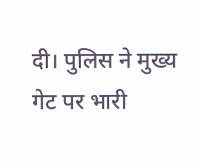दी। पुलिस ने मुख्य गेट पर भारी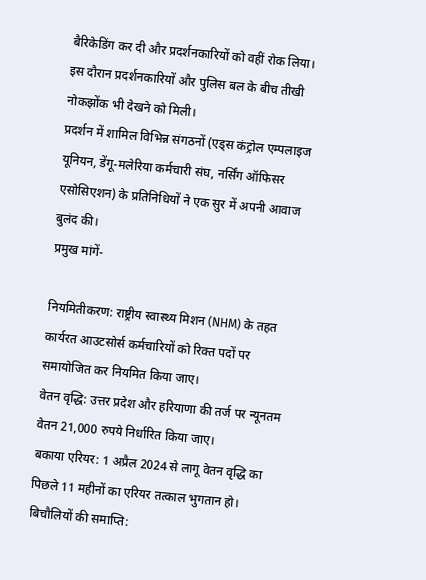बैरिकेडिंग कर दी और प्रदर्शनकारियों को वहीं रोक लिया। इस दौरान प्रदर्शनकारियों और पुलिस बल के बीच तीखी नोकझोंक भी देखने को मिली।
प्रदर्शन में शामिल विभिन्न संगठनों (एड्स कंट्रोल एम्पलाइज यूनियन, डेंगू-मलेरिया कर्मचारी संघ, नर्सिंग ऑफिसर एसोसिएशन) के प्रतिनिधियों ने एक सुर में अपनी आवाज बुलंद की।
प्रमुख मांगें-

नियमितीकरण: राष्ट्रीय स्वास्थ्य मिशन (NHM) के तहत कार्यरत आउटसोर्स कर्मचारियों को रिक्त पदों पर समायोजित कर नियमित किया जाए।
वेतन वृद्धि: उत्तर प्रदेश और हरियाणा की तर्ज पर न्यूनतम वेतन 21,000 रुपये निर्धारित किया जाए।
बकाया एरियर: 1 अप्रैल 2024 से लागू वेतन वृद्धि का पिछले 11 महीनों का एरियर तत्काल भुगतान हो।
बिचौलियों की समाप्ति: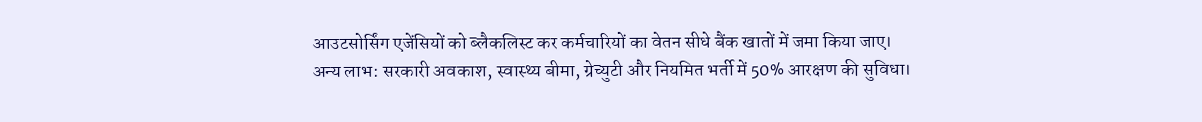आउटसोर्सिंग एजेंसियों को ब्लैकलिस्ट कर कर्मचारियों का वेतन सीधे बैंक खातों में जमा किया जाए।
अन्य लाभ: सरकारी अवकाश, स्वास्थ्य बीमा, ग्रेच्युटी और नियमित भर्ती में 50% आरक्षण की सुविधा।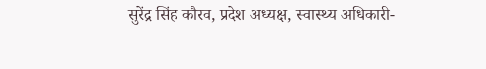सुरेंद्र सिंह कौरव, प्रदेश अध्यक्ष, स्वास्थ्य अधिकारी-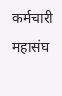कर्मचारी महासंघ